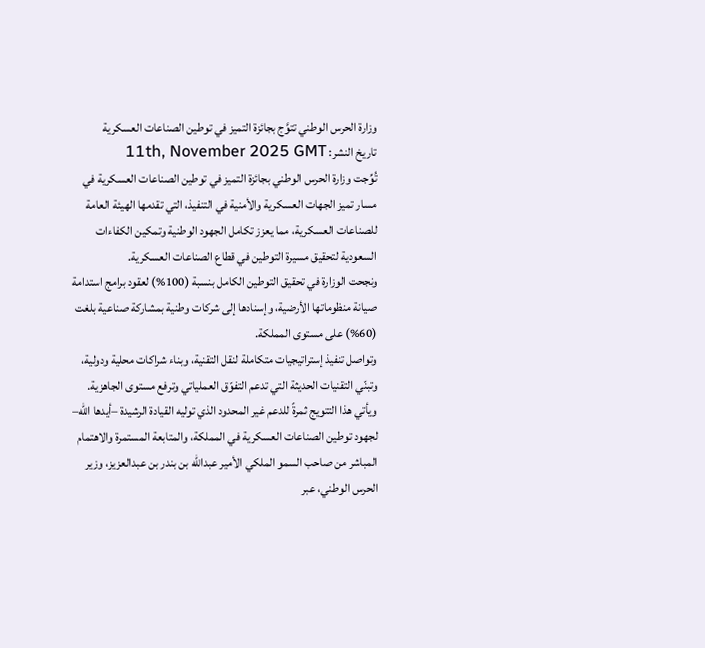وزارة الحرس الوطني تتوَّج بجائزة التميز في توطين الصناعات العسكرية
تاريخ النشر: 11th, November 2025 GMT
تُوِّجت وزارة الحرس الوطني بجائزة التميز في توطين الصناعات العسكرية في مسار تميز الجهات العسكرية والأمنية في التنفيذ، التي تقدمها الهيئة العامة للصناعات العسكرية، مما يعزز تكامل الجهود الوطنية وتمكين الكفاءات السعودية لتحقيق مسيرة التوطين في قطاع الصناعات العسكرية.
ونجحت الوزارة في تحقيق التوطين الكامل بنسبة (100%) لعقود برامج استدامة صيانة منظوماتها الأرضية، وإسنادها إلى شركات وطنية بمشاركة صناعية بلغت (60%) على مستوى المملكة.
وتواصل تنفيذ إستراتيجيات متكاملة لنقل التقنية، وبناء شراكات محلية ودولية، وتبنّي التقنيات الحديثة التي تدعم التفوّق العملياتي وترفع مستوى الجاهزية.
ويأتي هذا التتويج ثمرةً للدعم غير المحدود الذي توليه القيادة الرشيدة –أيدها الله– لجهود توطين الصناعات العسكرية في المملكة، والمتابعة المستمرة والاهتمام المباشر من صاحب السمو الملكي الأمير عبدالله بن بندر بن عبدالعزيز، وزير الحرس الوطني، عبر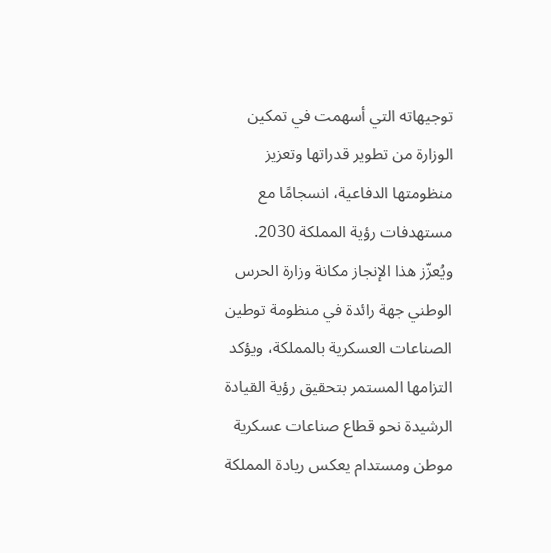توجيهاته التي أسهمت في تمكين الوزارة من تطوير قدراتها وتعزيز منظومتها الدفاعية، انسجامًا مع مستهدفات رؤية المملكة 2030.
ويُعزّز هذا الإنجاز مكانة وزارة الحرس الوطني جهة رائدة في منظومة توطين الصناعات العسكرية بالمملكة، ويؤكد التزامها المستمر بتحقيق رؤية القيادة الرشيدة نحو قطاع صناعات عسكرية موطن ومستدام يعكس ريادة المملكة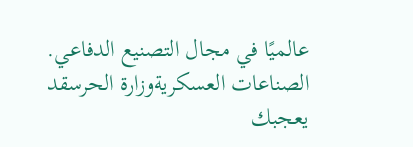عالميًا في مجال التصنيع الدفاعي.
الصناعات العسكريةوزارة الحرسقد يعجبك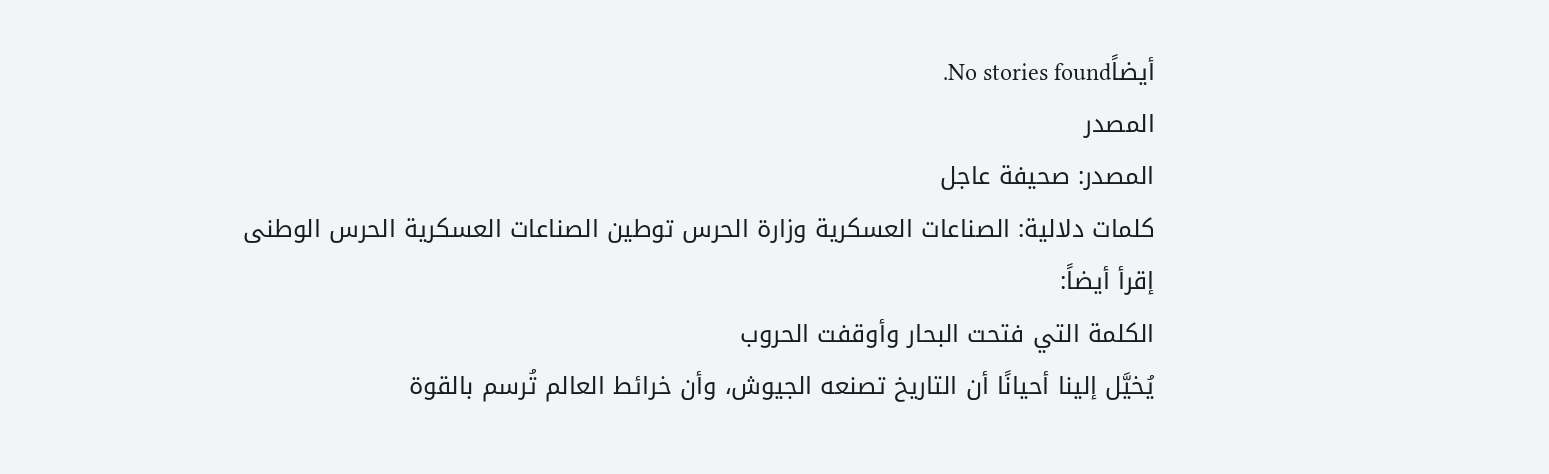أيضاًNo stories found.
المصدر
المصدر: صحيفة عاجل
كلمات دلالية: الصناعات العسكرية وزارة الحرس توطین الصناعات العسکریة الحرس الوطنی
إقرأ أيضاً:
الكلمة التي فتحت البحار وأوقفت الحروب
يُخيَّل إلينا أحيانًا أن التاريخ تصنعه الجيوش، وأن خرائط العالم تُرسم بالقوة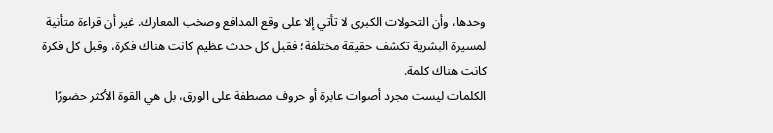وحدها، وأن التحولات الكبرى لا تأتي إلا على وقع المدافع وصخب المعارك. غير أن قراءة متأنية لمسيرة البشرية تكشف حقيقة مختلفة؛ فقبل كل حدث عظيم كانت هناك فكرة، وقبل كل فكرة كانت هناك كلمة.
الكلمات ليست مجرد أصوات عابرة أو حروف مصطفة على الورق، بل هي القوة الأكثر حضورًا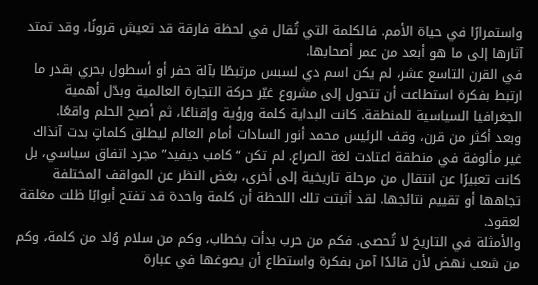واستمرارًا في حياة الأمم. فالكلمة التي تُقال في لحظة فارقة قد تعيش قرونًا، وقد تمتد آثارها إلى ما هو أبعد من عمر أصحابها.
في القرن التاسع عشر، لم يكن اسم دي لسبس مرتبطًا بآلة حفر أو أسطول بحري بقدر ما ارتبط بفكرة استطاعت أن تتحول إلى مشروع غيّر حركة التجارة العالمية وبدّل أهمية الجغرافيا السياسية للمنطقة. كانت البداية كلمة ورؤية وإقناعًا، ثم أصبح الحلم واقعًا.
وبعد أكثر من قرن، وقف الرئيس محمد أنور السادات أمام العالم ليطلق كلماتٍ بدت آنذاك غير مألوفة في منطقة اعتادت لغة الصراع. لم تكن “كامب ديفيد” مجرد اتفاق سياسي، بل كانت تعبيرًا عن انتقال من مرحلة تاريخية إلى أخرى، بغض النظر عن المواقف المختلفة تجاهها أو تقييم نتائجها. لقد أثبتت تلك اللحظة أن كلمة واحدة قد تفتح أبوابًا ظلت مغلقة لعقود.
والأمثلة في التاريخ لا تُحصى. فكم من حرب بدأت بخطاب، وكم من سلام وُلد من كلمة، وكم من شعب نهض لأن قائدًا آمن بفكرة واستطاع أن يصوغها في عبارة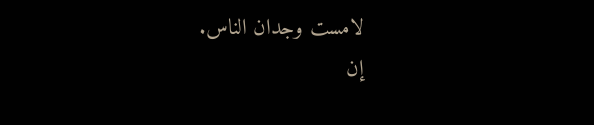لامست وجدان الناس.
إن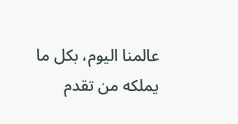عالمنا اليوم، بكل ما يملكه من تقدم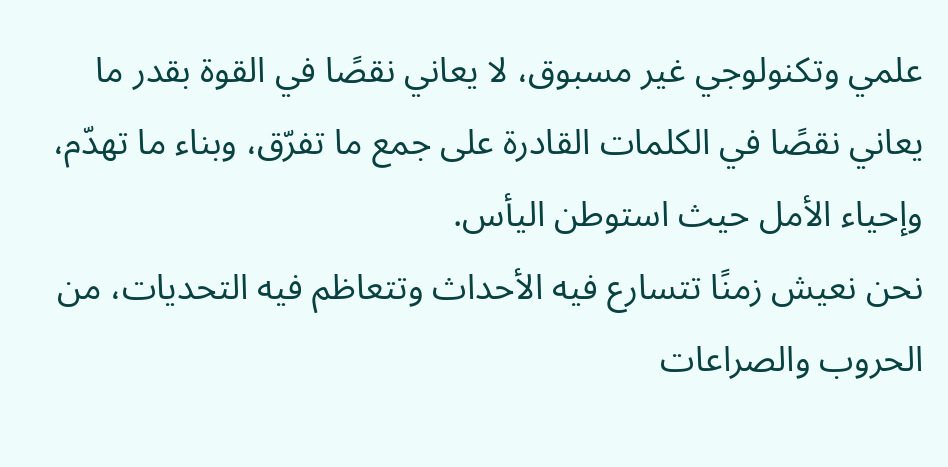علمي وتكنولوجي غير مسبوق، لا يعاني نقصًا في القوة بقدر ما يعاني نقصًا في الكلمات القادرة على جمع ما تفرّق، وبناء ما تهدّم، وإحياء الأمل حيث استوطن اليأس.
نحن نعيش زمنًا تتسارع فيه الأحداث وتتعاظم فيه التحديات، من الحروب والصراعات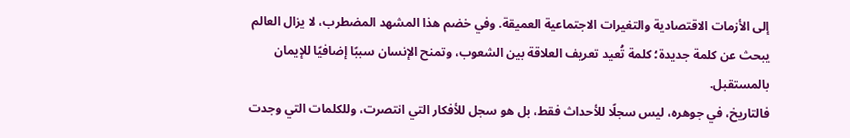إلى الأزمات الاقتصادية والتغيرات الاجتماعية العميقة. وفي خضم هذا المشهد المضطرب، لا يزال العالم يبحث عن كلمة جديدة؛ كلمة تُعيد تعريف العلاقة بين الشعوب، وتمنح الإنسان سببًا إضافيًا للإيمان بالمستقبل.
فالتاريخ، في جوهره، ليس سجلًا للأحداث فقط، بل هو سجل للأفكار التي انتصرت، وللكلمات التي وجدت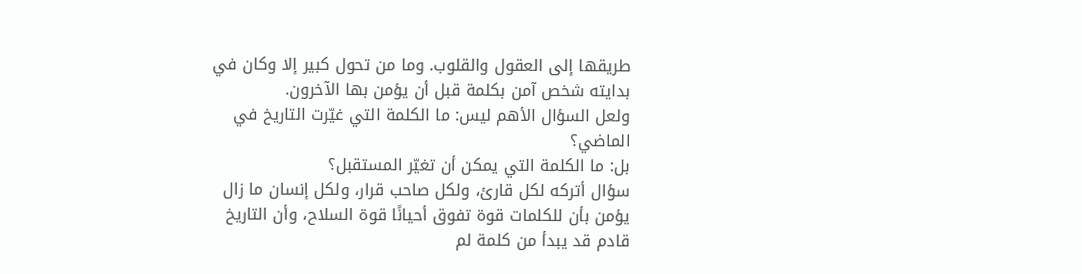طريقها إلى العقول والقلوب. وما من تحول كبير إلا وكان في بدايته شخص آمن بكلمة قبل أن يؤمن بها الآخرون.
ولعل السؤال الأهم ليس: ما الكلمة التي غيّرت التاريخ في الماضي؟
بل: ما الكلمة التي يمكن أن تغيّر المستقبل؟
سؤال أتركه لكل قارئ، ولكل صاحب قرار، ولكل إنسان ما زال يؤمن بأن للكلمات قوة تفوق أحيانًا قوة السلاح، وأن التاريخ
قادم قد يبدأ من كلمة لم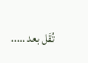تُقَل بعد …..